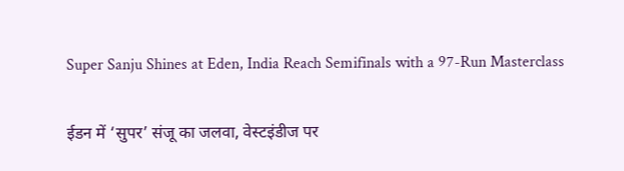Super Sanju Shines at Eden, India Reach Semifinals with a 97-Run Masterclass

ईडन में ‘सुपर’ संजू का जलवा, वेस्टइंडीज पर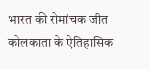भारत की रोमांचक जीत
कोलकाता के ऐतिहासिक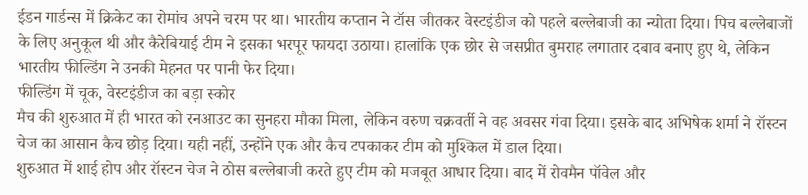ईडन गार्डन्स में क्रिकेट का रोमांच अपने चरम पर था। भारतीय कप्तान ने टॉस जीतकर वेस्टइंडीज को पहले बल्लेबाजी का न्योता दिया। पिच बल्लेबाजों के लिए अनुकूल थी और कैरेबियाई टीम ने इसका भरपूर फायदा उठाया। हालांकि एक छोर से जसप्रीत बुमराह लगातार दबाव बनाए हुए थे, लेकिन भारतीय फील्डिंग ने उनकी मेहनत पर पानी फेर दिया।
फील्डिंग में चूक, वेस्टइंडीज का बड़ा स्कोर
मैच की शुरुआत में ही भारत को रनआउट का सुनहरा मौका मिला, लेकिन वरुण चक्रवर्ती ने वह अवसर गंवा दिया। इसके बाद अभिषेक शर्मा ने रॉस्टन चेज का आसान कैच छोड़ दिया। यही नहीं, उन्होंने एक और कैच टपकाकर टीम को मुश्किल में डाल दिया।
शुरुआत में शाई होप और रॉस्टन चेज ने ठोस बल्लेबाजी करते हुए टीम को मजबूत आधार दिया। बाद में रोवमैन पॉवेल और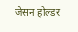जेसन होल्डर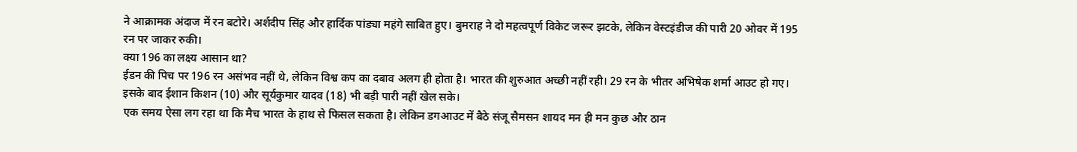ने आक्रामक अंदाज में रन बटोरे। अर्शदीप सिंह और हार्दिक पांड्या महंगे साबित हुए। बुमराह ने दो महत्वपूर्ण विकेट जरूर झटके, लेकिन वेस्टइंडीज की पारी 20 ओवर में 195 रन पर जाकर रुकी।
क्या 196 का लक्ष्य आसान था?
ईडन की पिच पर 196 रन असंभव नहीं थे, लेकिन विश्व कप का दबाव अलग ही होता है। भारत की शुरुआत अच्छी नहीं रही। 29 रन के भीतर अभिषेक शर्मा आउट हो गए। इसके बाद ईशान किशन (10) और सूर्यकुमार यादव (18) भी बड़ी पारी नहीं खेल सके।
एक समय ऐसा लग रहा था कि मैच भारत के हाथ से फिसल सकता है। लेकिन डगआउट में बैठे संजू सैमसन शायद मन ही मन कुछ और ठान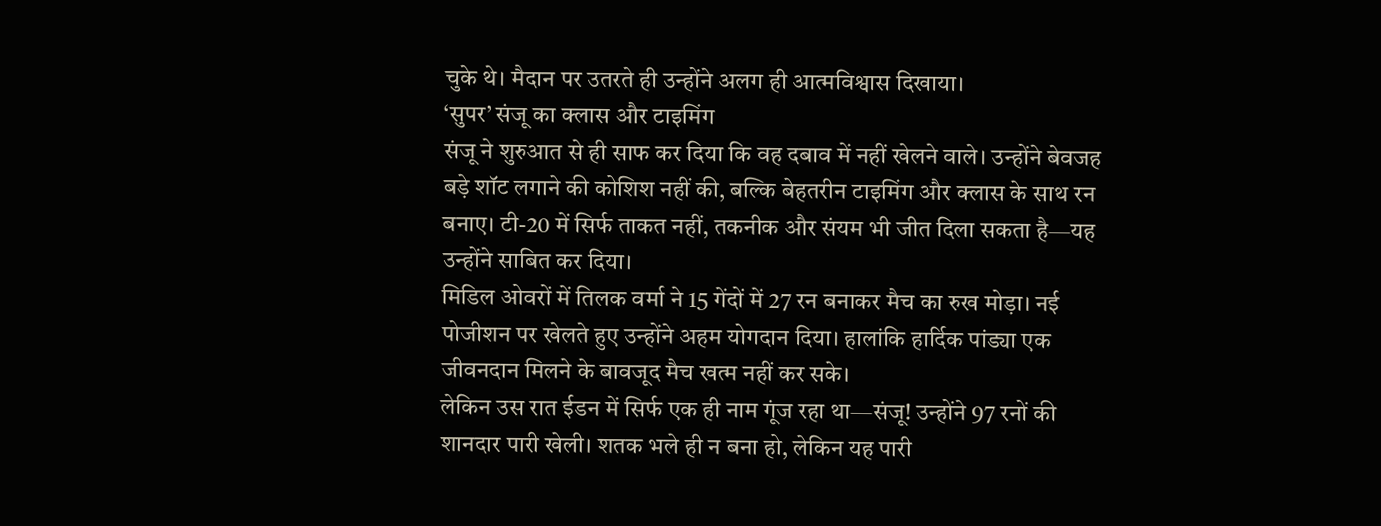चुके थे। मैदान पर उतरते ही उन्होंने अलग ही आत्मविश्वास दिखाया।
‘सुपर’ संजू का क्लास और टाइमिंग
संजू ने शुरुआत से ही साफ कर दिया कि वह दबाव में नहीं खेलने वाले। उन्होंने बेवजह बड़े शॉट लगाने की कोशिश नहीं की, बल्कि बेहतरीन टाइमिंग और क्लास के साथ रन बनाए। टी-20 में सिर्फ ताकत नहीं, तकनीक और संयम भी जीत दिला सकता है—यह उन्होंने साबित कर दिया।
मिडिल ओवरों में तिलक वर्मा ने 15 गेंदों में 27 रन बनाकर मैच का रुख मोड़ा। नई पोजीशन पर खेलते हुए उन्होंने अहम योगदान दिया। हालांकि हार्दिक पांड्या एक जीवनदान मिलने के बावजूद मैच खत्म नहीं कर सके।
लेकिन उस रात ईडन में सिर्फ एक ही नाम गूंज रहा था—संजू! उन्होंने 97 रनों की शानदार पारी खेली। शतक भले ही न बना हो, लेकिन यह पारी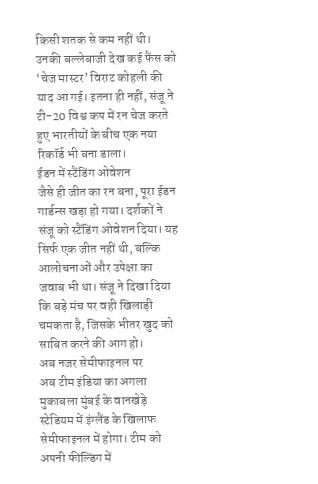किसी शतक से कम नहीं थी। उनकी बल्लेबाजी देख कई फैंस को ‘चेज मास्टर’ विराट कोहली की याद आ गई। इतना ही नहीं, संजू ने टी-20 विश्व कप में रन चेज करते हुए भारतीयों के बीच एक नया रिकॉर्ड भी बना डाला।
ईडन में स्टैंडिंग ओवेशन
जैसे ही जीत का रन बना, पूरा ईडन गार्डन्स खड़ा हो गया। दर्शकों ने संजू को स्टैंडिंग ओवेशन दिया। यह सिर्फ एक जीत नहीं थी, बल्कि आलोचनाओं और उपेक्षा का जवाब भी था। संजू ने दिखा दिया कि बड़े मंच पर वही खिलाड़ी चमकता है, जिसके भीतर खुद को साबित करने की आग हो।
अब नजर सेमीफाइनल पर
अब टीम इंडिया का अगला मुकाबला मुंबई के वानखेड़े स्टेडियम में इंग्लैंड के खिलाफ सेमीफाइनल में होगा। टीम को अपनी फील्डिंग में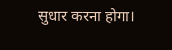सुधार करना होगा।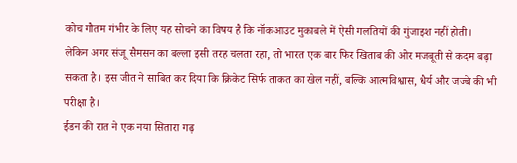कोच गौतम गंभीर के लिए यह सोचने का विषय है कि नॉकआउट मुकाबले में ऐसी गलतियों की गुंजाइश नहीं होती।
लेकिन अगर संजू सैमसन का बल्ला इसी तरह चलता रहा, तो भारत एक बार फिर खिताब की ओर मजबूती से कदम बढ़ा सकता है। इस जीत ने साबित कर दिया कि क्रिकेट सिर्फ ताकत का खेल नहीं, बल्कि आत्मविश्वास, धैर्य और जज्बे की भी परीक्षा है।
ईडन की रात ने एक नया सितारा गढ़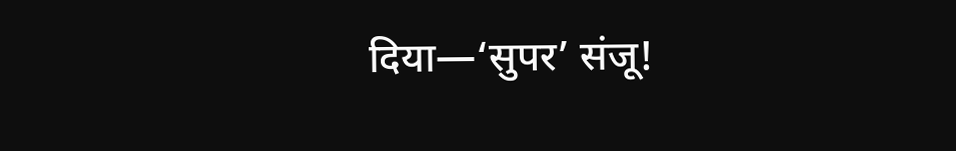दिया—‘सुपर’ संजू!